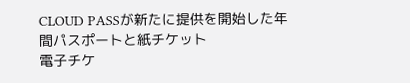CLOUD PASSが新たに提供を開始した年間パスポートと紙チケット
電子チケ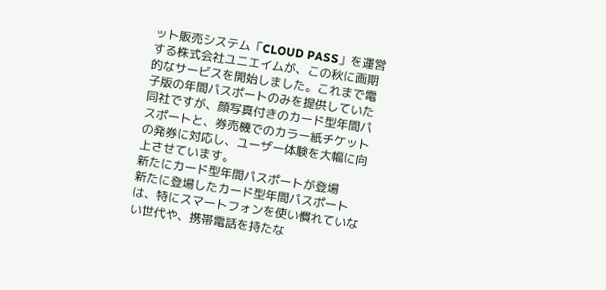ット販売システム「CLOUD PASS」を運営する株式会社ユニエイムが、この秋に画期的なサービスを開始しました。これまで電子版の年間パスポートのみを提供していた同社ですが、顔写真付きのカード型年間パスポートと、券売機でのカラー紙チケットの発券に対応し、ユーザー体験を大幅に向上させています。
新たにカード型年間パスポートが登場
新たに登場したカード型年間パスポートは、特にスマートフォンを使い慣れていない世代や、携帯電話を持たな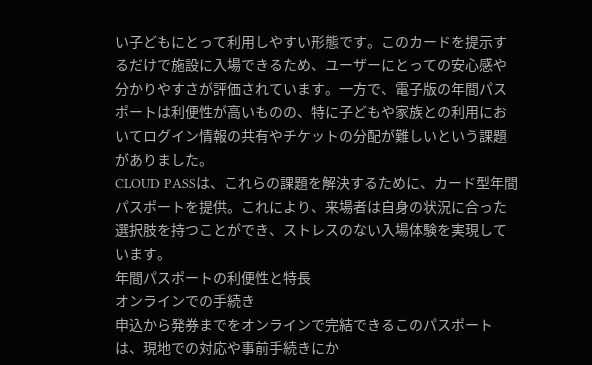い子どもにとって利用しやすい形態です。このカードを提示するだけで施設に入場できるため、ユーザーにとっての安心感や分かりやすさが評価されています。一方で、電子版の年間パスポートは利便性が高いものの、特に子どもや家族との利用においてログイン情報の共有やチケットの分配が難しいという課題がありました。
CLOUD PASSは、これらの課題を解決するために、カード型年間パスポートを提供。これにより、来場者は自身の状況に合った選択肢を持つことができ、ストレスのない入場体験を実現しています。
年間パスポートの利便性と特長
オンラインでの手続き
申込から発券までをオンラインで完結できるこのパスポートは、現地での対応や事前手続きにか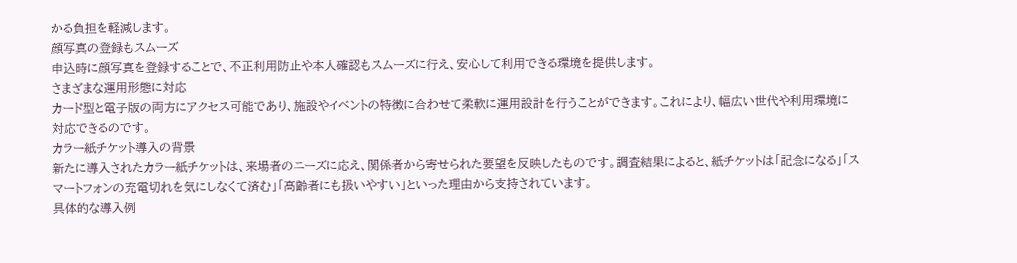かる負担を軽減します。
顔写真の登録もスムーズ
申込時に顔写真を登録することで、不正利用防止や本人確認もスムーズに行え、安心して利用できる環境を提供します。
さまざまな運用形態に対応
カード型と電子版の両方にアクセス可能であり、施設やイベントの特徴に合わせて柔軟に運用設計を行うことができます。これにより、幅広い世代や利用環境に対応できるのです。
カラー紙チケット導入の背景
新たに導入されたカラー紙チケットは、来場者のニーズに応え、関係者から寄せられた要望を反映したものです。調査結果によると、紙チケットは「記念になる」「スマートフォンの充電切れを気にしなくて済む」「高齢者にも扱いやすい」といった理由から支持されています。
具体的な導入例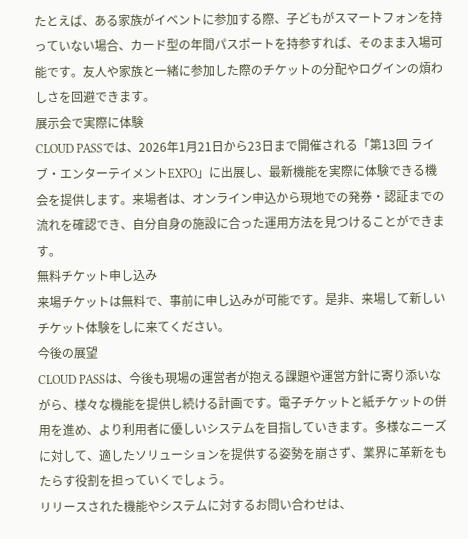たとえば、ある家族がイベントに参加する際、子どもがスマートフォンを持っていない場合、カード型の年間パスポートを持参すれば、そのまま入場可能です。友人や家族と一緒に参加した際のチケットの分配やログインの煩わしさを回避できます。
展示会で実際に体験
CLOUD PASSでは、2026年1月21日から23日まで開催される「第13回 ライブ・エンターテイメントEXPO」に出展し、最新機能を実際に体験できる機会を提供します。来場者は、オンライン申込から現地での発券・認証までの流れを確認でき、自分自身の施設に合った運用方法を見つけることができます。
無料チケット申し込み
来場チケットは無料で、事前に申し込みが可能です。是非、来場して新しいチケット体験をしに来てください。
今後の展望
CLOUD PASSは、今後も現場の運営者が抱える課題や運営方針に寄り添いながら、様々な機能を提供し続ける計画です。電子チケットと紙チケットの併用を進め、より利用者に優しいシステムを目指していきます。多様なニーズに対して、適したソリューションを提供する姿勢を崩さず、業界に革新をもたらす役割を担っていくでしょう。
リリースされた機能やシステムに対するお問い合わせは、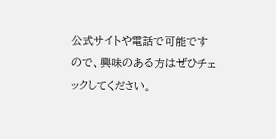公式サイトや電話で可能ですので、興味のある方はぜひチェックしてください。